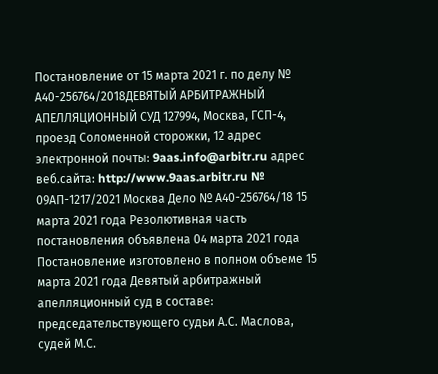Постановление от 15 марта 2021 г. по делу № А40-256764/2018ДЕВЯТЫЙ АРБИТРАЖНЫЙ АПЕЛЛЯЦИОННЫЙ СУД 127994, Москва, ГСП-4, проезд Соломенной cторожки, 12 адрес электронной почты: 9aas.info@arbitr.ru адрес веб.сайта: http://www.9aas.arbitr.ru № 09АП-1217/2021 Москва Дело № А40-256764/18 15 марта 2021 года Резолютивная часть постановления объявлена 04 марта 2021 года Постановление изготовлено в полном объеме 15 марта 2021 года Девятый арбитражный апелляционный суд в составе: председательствующего судьи А.С. Маслова, судей М.С.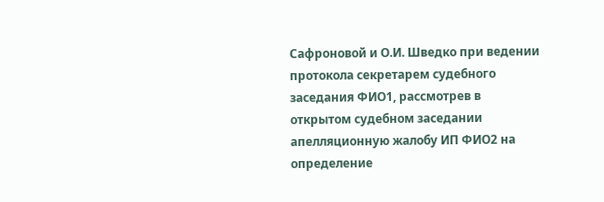Сафроновой и О.И. Шведко при ведении протокола секретарем судебного заседания ФИО1, рассмотрев в открытом судебном заседании апелляционную жалобу ИП ФИО2 на определение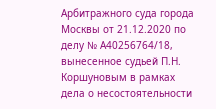Арбитражного суда города Москвы от 21.12.2020 по делу № А40256764/18, вынесенное судьей П.Н. Коршуновым в рамках дела о несостоятельности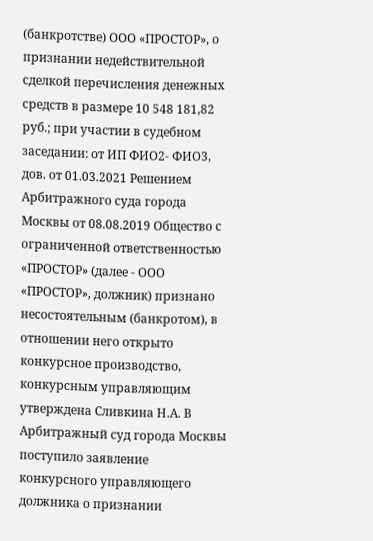(банкротстве) ООО «ПРОСТОР», о признании недействительной сделкой перечисления денежных средств в размере 10 548 181,82 руб.; при участии в судебном заседании: от ИП ФИО2- ФИО3, дов. от 01.03.2021 Решением Арбитражного суда города Москвы от 08.08.2019 Общество с ограниченной ответственностью «ПРОСТОР» (далее - ООО «ПРОСТОР», должник) признано несостоятельным (банкротом), в отношении него открыто конкурсное производство, конкурсным управляющим утверждена Сливкина Н.А. В Арбитражный суд города Москвы поступило заявление конкурсного управляющего должника о признании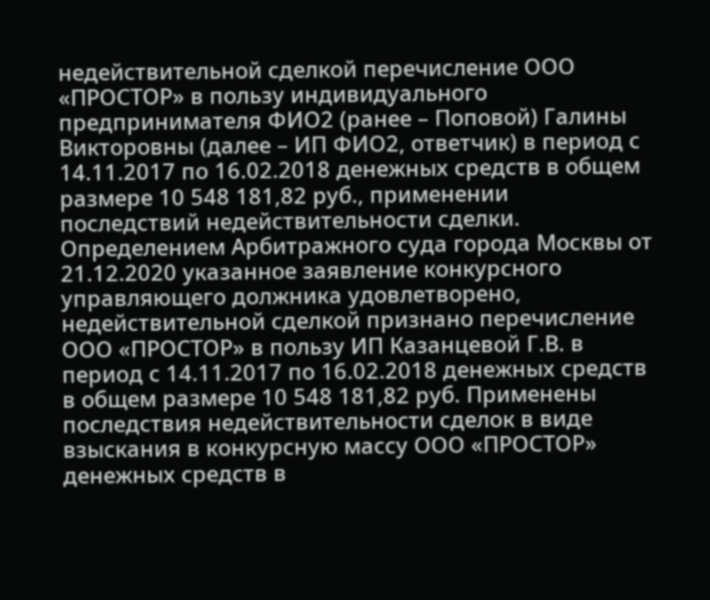недействительной сделкой перечисление ООО «ПРОСТОР» в пользу индивидуального предпринимателя ФИО2 (ранее – Поповой) Галины Викторовны (далее – ИП ФИО2, ответчик) в период с 14.11.2017 по 16.02.2018 денежных средств в общем размере 10 548 181,82 руб., применении последствий недействительности сделки. Определением Арбитражного суда города Москвы от 21.12.2020 указанное заявление конкурсного управляющего должника удовлетворено, недействительной сделкой признано перечисление ООО «ПРОСТОР» в пользу ИП Казанцевой Г.В. в период с 14.11.2017 по 16.02.2018 денежных средств в общем размере 10 548 181,82 руб. Применены последствия недействительности сделок в виде взыскания в конкурсную массу ООО «ПРОСТОР» денежных средств в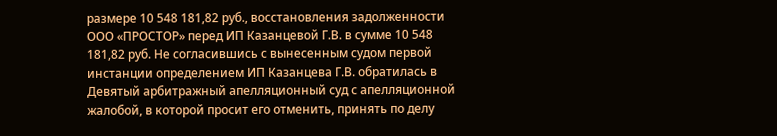размере 10 548 181,82 руб., восстановления задолженности ООО «ПРОСТОР» перед ИП Казанцевой Г.В. в сумме 10 548 181,82 руб. Не согласившись с вынесенным судом первой инстанции определением ИП Казанцева Г.В. обратилась в Девятый арбитражный апелляционный суд с апелляционной жалобой, в которой просит его отменить, принять по делу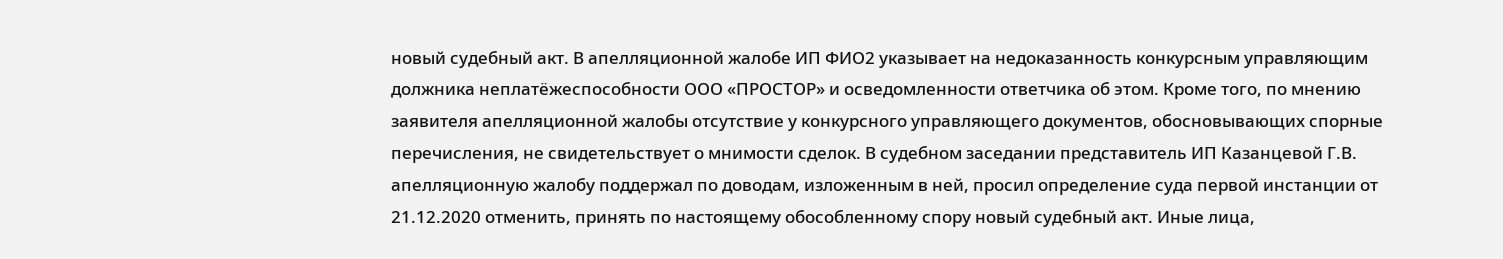новый судебный акт. В апелляционной жалобе ИП ФИО2 указывает на недоказанность конкурсным управляющим должника неплатёжеспособности ООО «ПРОСТОР» и осведомленности ответчика об этом. Кроме того, по мнению заявителя апелляционной жалобы отсутствие у конкурсного управляющего документов, обосновывающих спорные перечисления, не свидетельствует о мнимости сделок. В судебном заседании представитель ИП Казанцевой Г.В. апелляционную жалобу поддержал по доводам, изложенным в ней, просил определение суда первой инстанции от 21.12.2020 отменить, принять по настоящему обособленному спору новый судебный акт. Иные лица,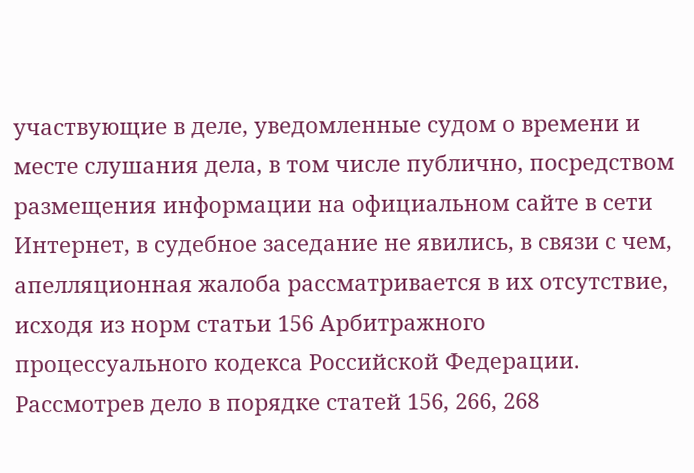участвующие в деле, уведомленные судом о времени и месте слушания дела, в том числе публично, посредством размещения информации на официальном сайте в сети Интернет, в судебное заседание не явились, в связи с чем, апелляционная жалоба рассматривается в их отсутствие, исходя из норм статьи 156 Арбитражного процессуального кодекса Российской Федерации. Рассмотрев дело в порядке статей 156, 266, 268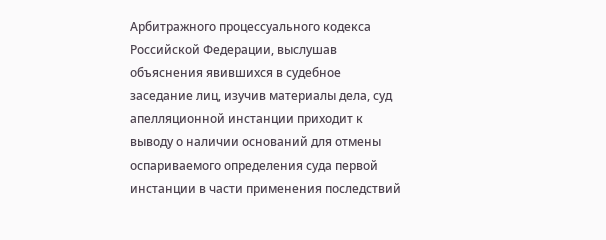Арбитражного процессуального кодекса Российской Федерации, выслушав объяснения явившихся в судебное заседание лиц, изучив материалы дела, суд апелляционной инстанции приходит к выводу о наличии оснований для отмены оспариваемого определения суда первой инстанции в части применения последствий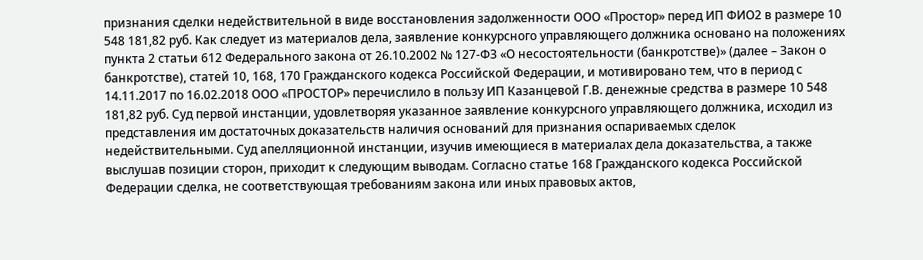признания сделки недействительной в виде восстановления задолженности ООО «Простор» перед ИП ФИО2 в размере 10 548 181,82 руб. Как следует из материалов дела, заявление конкурсного управляющего должника основано на положениях пункта 2 статьи 612 Федерального закона от 26.10.2002 № 127-ФЗ «О несостоятельности (банкротстве)» (далее – Закон о банкротстве), статей 10, 168, 170 Гражданского кодекса Российской Федерации, и мотивировано тем, что в период с 14.11.2017 по 16.02.2018 ООО «ПРОСТОР» перечислило в пользу ИП Казанцевой Г.В. денежные средства в размере 10 548 181,82 руб. Суд первой инстанции, удовлетворяя указанное заявление конкурсного управляющего должника, исходил из представления им достаточных доказательств наличия оснований для признания оспариваемых сделок недействительными. Суд апелляционной инстанции, изучив имеющиеся в материалах дела доказательства, а также выслушав позиции сторон, приходит к следующим выводам. Согласно статье 168 Гражданского кодекса Российской Федерации сделка, не соответствующая требованиям закона или иных правовых актов,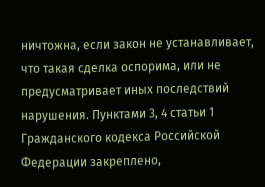ничтожна, если закон не устанавливает, что такая сделка оспорима, или не предусматривает иных последствий нарушения. Пунктами 3, 4 статьи 1 Гражданского кодекса Российской Федерации закреплено,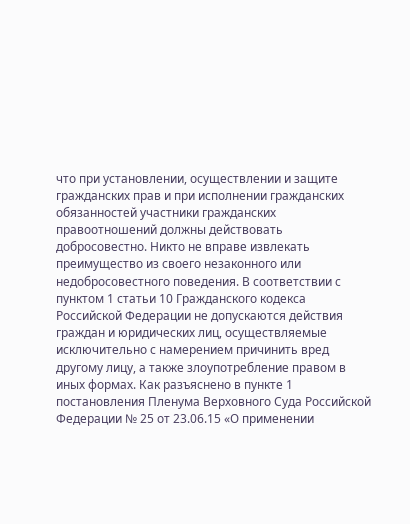что при установлении, осуществлении и защите гражданских прав и при исполнении гражданских обязанностей участники гражданских правоотношений должны действовать добросовестно. Никто не вправе извлекать преимущество из своего незаконного или недобросовестного поведения. В соответствии с пунктом 1 статьи 10 Гражданского кодекса Российской Федерации не допускаются действия граждан и юридических лиц, осуществляемые исключительно с намерением причинить вред другому лицу, а также злоупотребление правом в иных формах. Как разъяснено в пункте 1 постановления Пленума Верховного Суда Российской Федерации № 25 от 23.06.15 «О применении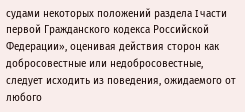судами некоторых положений раздела I части первой Гражданского кодекса Российской Федерации», оценивая действия сторон как добросовестные или недобросовестные, следует исходить из поведения, ожидаемого от любого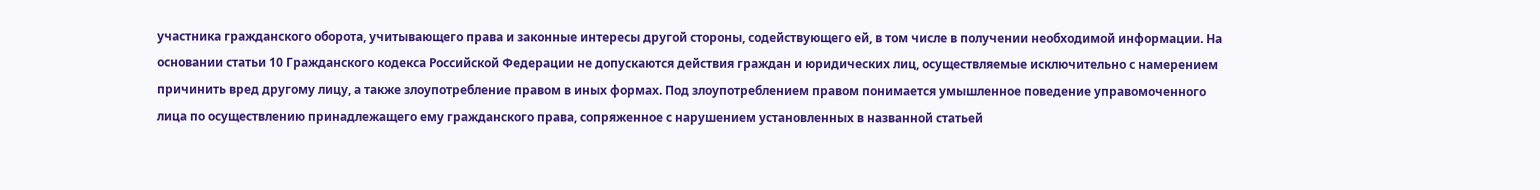участника гражданского оборота, учитывающего права и законные интересы другой стороны, содействующего ей, в том числе в получении необходимой информации. На основании статьи 10 Гражданского кодекса Российской Федерации не допускаются действия граждан и юридических лиц, осуществляемые исключительно с намерением причинить вред другому лицу, а также злоупотребление правом в иных формах. Под злоупотреблением правом понимается умышленное поведение управомоченного лица по осуществлению принадлежащего ему гражданского права, сопряженное с нарушением установленных в названной статьей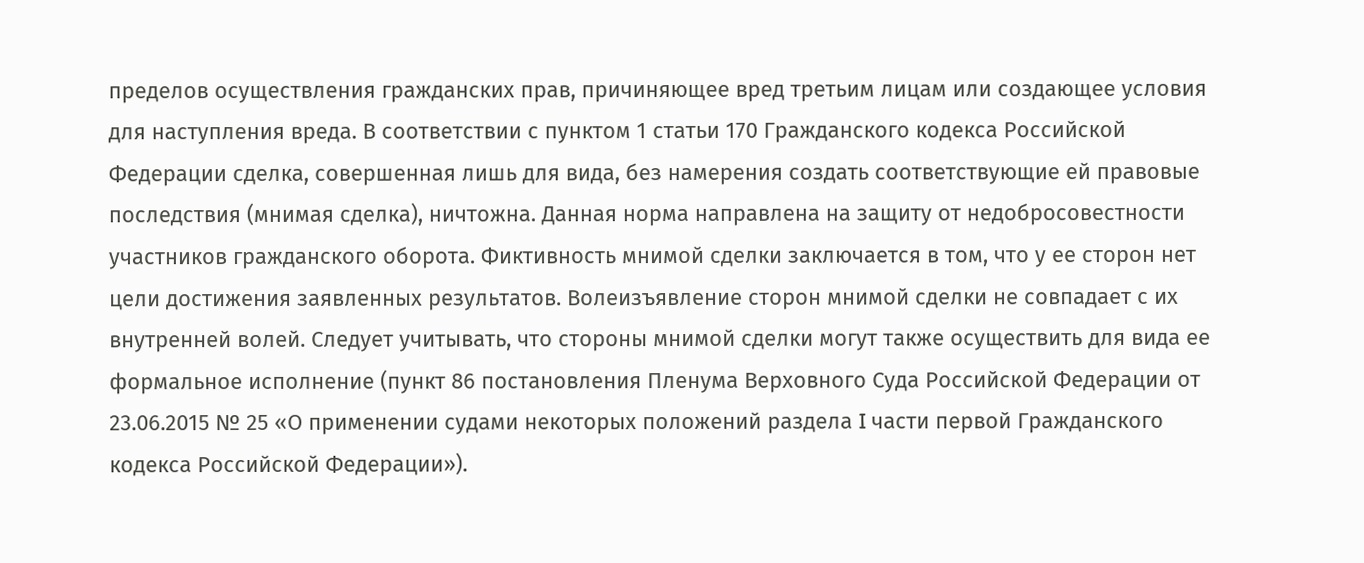пределов осуществления гражданских прав, причиняющее вред третьим лицам или создающее условия для наступления вреда. В соответствии с пунктом 1 статьи 170 Гражданского кодекса Российской Федерации сделка, совершенная лишь для вида, без намерения создать соответствующие ей правовые последствия (мнимая сделка), ничтожна. Данная норма направлена на защиту от недобросовестности участников гражданского оборота. Фиктивность мнимой сделки заключается в том, что у ее сторон нет цели достижения заявленных результатов. Волеизъявление сторон мнимой сделки не совпадает с их внутренней волей. Следует учитывать, что стороны мнимой сделки могут также осуществить для вида ее формальное исполнение (пункт 86 постановления Пленума Верховного Суда Российской Федерации от 23.06.2015 № 25 «О применении судами некоторых положений раздела I части первой Гражданского кодекса Российской Федерации»).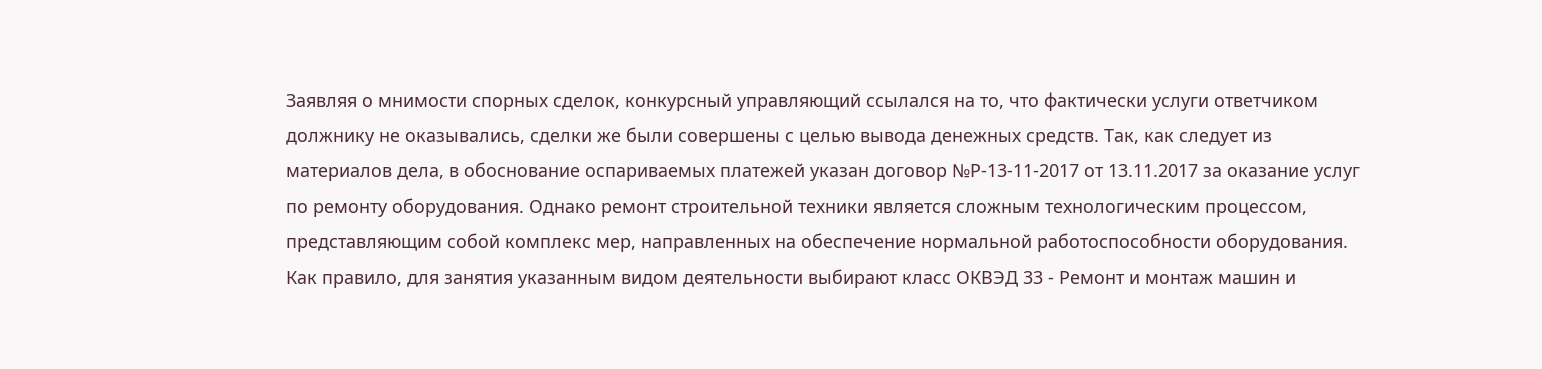Заявляя о мнимости спорных сделок, конкурсный управляющий ссылался на то, что фактически услуги ответчиком должнику не оказывались, сделки же были совершены с целью вывода денежных средств. Так, как следует из материалов дела, в обоснование оспариваемых платежей указан договор №Р-13-11-2017 от 13.11.2017 за оказание услуг по ремонту оборудования. Однако ремонт строительной техники является сложным технологическим процессом, представляющим собой комплекс мер, направленных на обеспечение нормальной работоспособности оборудования. Как правило, для занятия указанным видом деятельности выбирают класс ОКВЭД 33 - Ремонт и монтаж машин и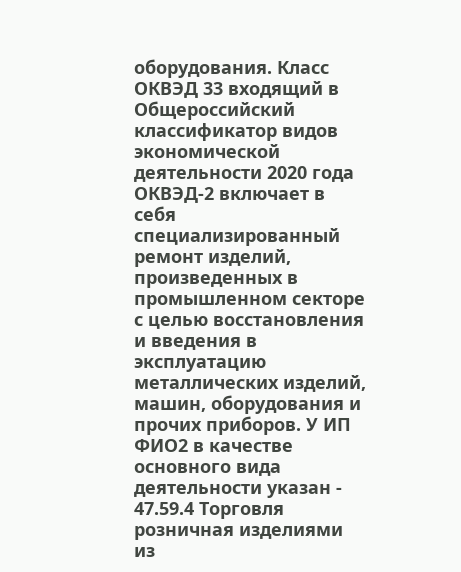оборудования. Класс ОКВЭД 33 входящий в Общероссийский классификатор видов экономической деятельности 2020 года ОКВЭД-2 включает в себя специализированный ремонт изделий, произведенных в промышленном секторе с целью восстановления и введения в эксплуатацию металлических изделий, машин, оборудования и прочих приборов. У ИП ФИО2 в качестве основного вида деятельности указан - 47.59.4 Торговля розничная изделиями из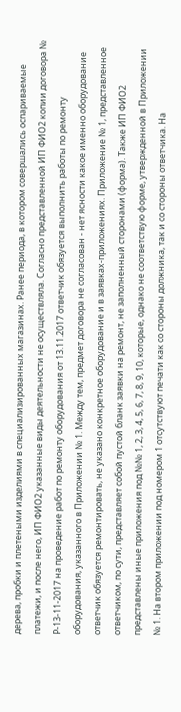дерева, пробки и плетеными изделиями в специализированных магазинах. Ранее периода, в котором совершались оспариваемые платежи, и после него, ИП ФИО2 указанные виды деятельности не осуществляла. Согласно представленной ИП ФИО2 копии договора № Р-13-11-2017 на проведение работ по ремонту оборудования от 13.11.2017 ответчик обязуется выполнить работы по ремонту оборудования, указанного в Приложении № 1. Между тем, предмет договора не согласован - нет ясности какое именно оборудование ответчик обязуется ремонтировать, не указано конкретное оборудование и в заявках-приложениях. Приложение № 1, представленное ответчиком, по сути, представляет собой пустой бланк заявки на ремонт, не заполненный сторонами (форма). Также ИП ФИО2 представлены иные приложения под №№ 1, 2, 3, 4, 5, 6, 7, 8, 9, 10, которые, однако не соответствую форме, утвержденной в Приложении № 1. На втором приложении под номером 1 отсутствуют печати как со стороны должника, так и со стороны ответчика. На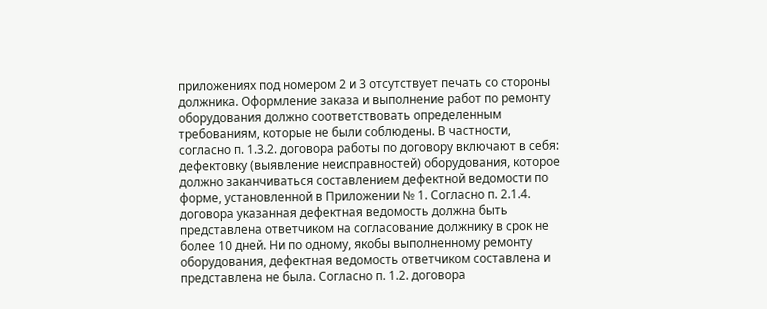приложениях под номером 2 и 3 отсутствует печать со стороны должника. Оформление заказа и выполнение работ по ремонту оборудования должно соответствовать определенным требованиям, которые не были соблюдены. В частности, согласно п. 1.3.2. договора работы по договору включают в себя: дефектовку (выявление неисправностей) оборудования, которое должно заканчиваться составлением дефектной ведомости по форме, установленной в Приложении № 1. Согласно п. 2.1.4. договора указанная дефектная ведомость должна быть представлена ответчиком на согласование должнику в срок не более 10 дней. Ни по одному, якобы выполненному ремонту оборудования, дефектная ведомость ответчиком составлена и представлена не была. Согласно п. 1.2. договора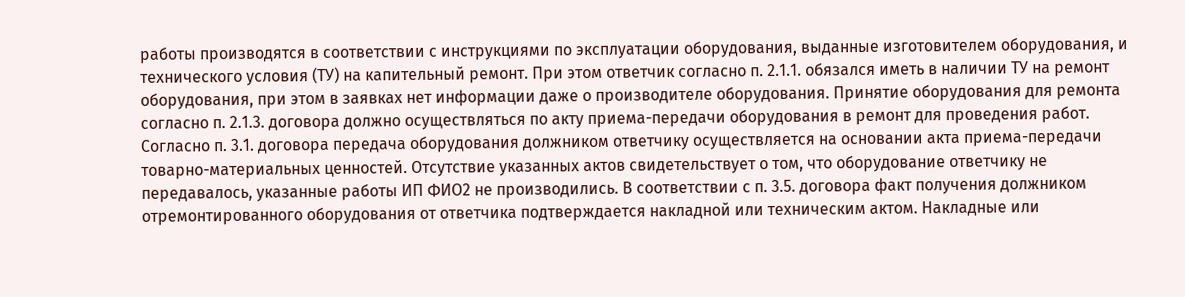работы производятся в соответствии с инструкциями по эксплуатации оборудования, выданные изготовителем оборудования, и технического условия (ТУ) на капительный ремонт. При этом ответчик согласно п. 2.1.1. обязался иметь в наличии ТУ на ремонт оборудования, при этом в заявках нет информации даже о производителе оборудования. Принятие оборудования для ремонта согласно п. 2.1.3. договора должно осуществляться по акту приема-передачи оборудования в ремонт для проведения работ. Согласно п. 3.1. договора передача оборудования должником ответчику осуществляется на основании акта приема-передачи товарно-материальных ценностей. Отсутствие указанных актов свидетельствует о том, что оборудование ответчику не передавалось, указанные работы ИП ФИО2 не производились. В соответствии с п. 3.5. договора факт получения должником отремонтированного оборудования от ответчика подтверждается накладной или техническим актом. Накладные или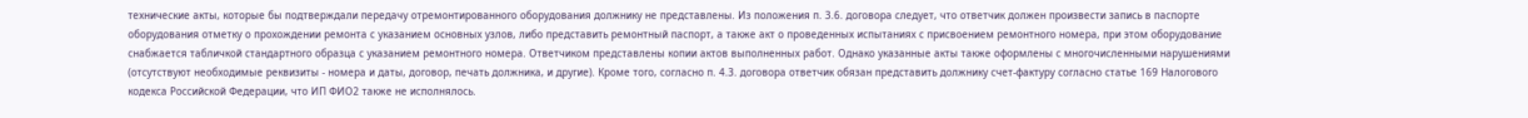технические акты, которые бы подтверждали передачу отремонтированного оборудования должнику не представлены. Из положения п. 3.6. договора следует, что ответчик должен произвести запись в паспорте оборудования отметку о прохождении ремонта с указанием основных узлов, либо представить ремонтный паспорт, а также акт о проведенных испытаниях с присвоением ремонтного номера, при этом оборудование снабжается табличкой стандартного образца с указанием ремонтного номера. Ответчиком представлены копии актов выполненных работ. Однако указанные акты также оформлены с многочисленными нарушениями (отсутствуют необходимые реквизиты - номера и даты, договор, печать должника, и другие). Кроме того, согласно п. 4.3. договора ответчик обязан представить должнику счет-фактуру согласно статье 169 Налогового кодекса Российской Федерации, что ИП ФИО2 также не исполнялось.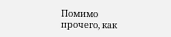Помимо прочего, как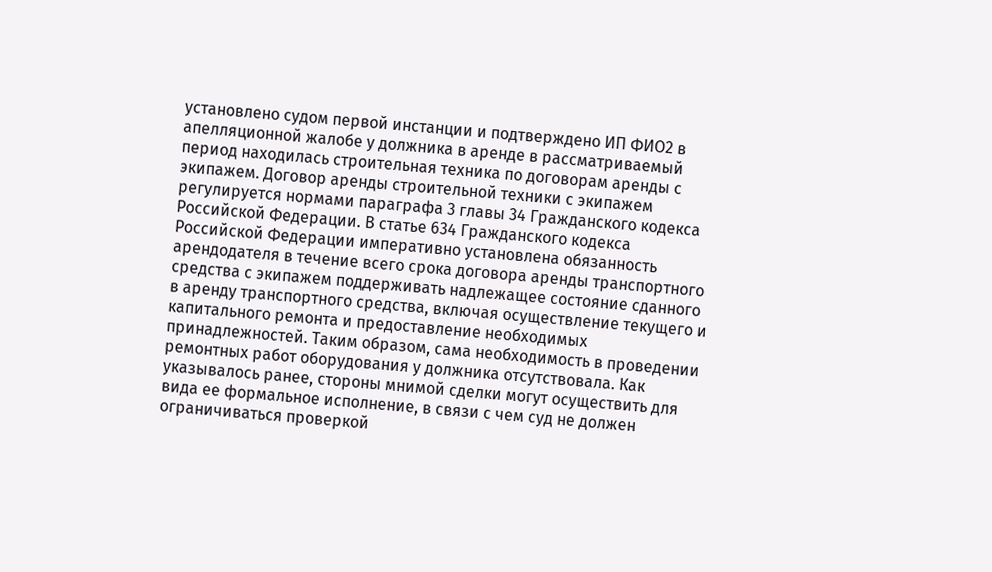установлено судом первой инстанции и подтверждено ИП ФИО2 в апелляционной жалобе у должника в аренде в рассматриваемый период находилась строительная техника по договорам аренды с экипажем. Договор аренды строительной техники с экипажем регулируется нормами параграфа 3 главы 34 Гражданского кодекса Российской Федерации. В статье 634 Гражданского кодекса Российской Федерации императивно установлена обязанность арендодателя в течение всего срока договора аренды транспортного средства с экипажем поддерживать надлежащее состояние сданного в аренду транспортного средства, включая осуществление текущего и капитального ремонта и предоставление необходимых принадлежностей. Таким образом, сама необходимость в проведении ремонтных работ оборудования у должника отсутствовала. Как указывалось ранее, стороны мнимой сделки могут осуществить для вида ее формальное исполнение, в связи с чем суд не должен ограничиваться проверкой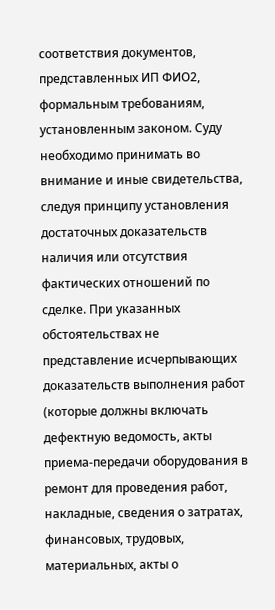соответствия документов, представленных ИП ФИО2, формальным требованиям, установленным законом. Суду необходимо принимать во внимание и иные свидетельства, следуя принципу установления достаточных доказательств наличия или отсутствия фактических отношений по сделке. При указанных обстоятельствах не представление исчерпывающих доказательств выполнения работ (которые должны включать дефектную ведомость, акты приема-передачи оборудования в ремонт для проведения работ, накладные, сведения о затратах, финансовых, трудовых, материальных, акты о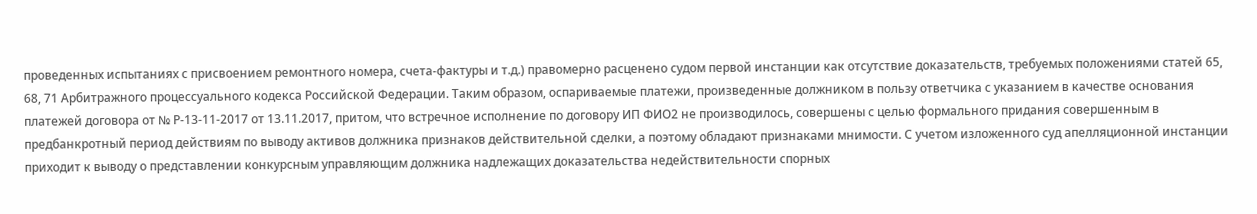проведенных испытаниях с присвоением ремонтного номера, счета-фактуры и т.д.) правомерно расценено судом первой инстанции как отсутствие доказательств, требуемых положениями статей 65, 68, 71 Арбитражного процессуального кодекса Российской Федерации. Таким образом, оспариваемые платежи, произведенные должником в пользу ответчика с указанием в качестве основания платежей договора от № Р-13-11-2017 от 13.11.2017, притом, что встречное исполнение по договору ИП ФИО2 не производилось, совершены с целью формального придания совершенным в предбанкротный период действиям по выводу активов должника признаков действительной сделки, а поэтому обладают признаками мнимости. С учетом изложенного суд апелляционной инстанции приходит к выводу о представлении конкурсным управляющим должника надлежащих доказательства недействительности спорных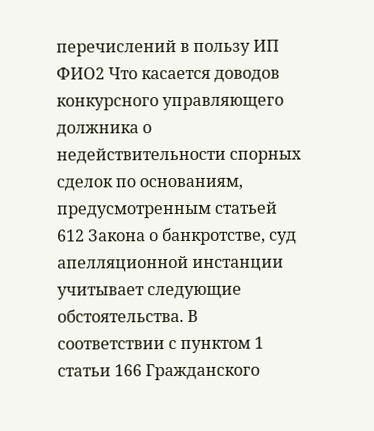перечислений в пользу ИП ФИО2 Что касается доводов конкурсного управляющего должника о недействительности спорных сделок по основаниям, предусмотренным статьей 612 Закона о банкротстве, суд апелляционной инстанции учитывает следующие обстоятельства. В соответствии с пунктом 1 статьи 166 Гражданского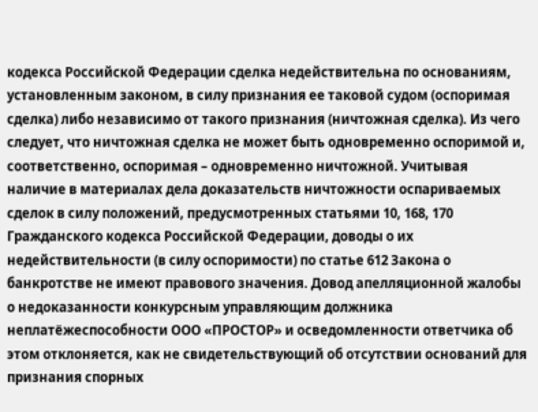кодекса Российской Федерации сделка недействительна по основаниям, установленным законом, в силу признания ее таковой судом (оспоримая сделка) либо независимо от такого признания (ничтожная сделка). Из чего следует, что ничтожная сделка не может быть одновременно оспоримой и, соответственно, оспоримая – одновременно ничтожной. Учитывая наличие в материалах дела доказательств ничтожности оспариваемых сделок в силу положений, предусмотренных статьями 10, 168, 170 Гражданского кодекса Российской Федерации, доводы о их недействительности (в силу оспоримости) по статье 612 Закона о банкротстве не имеют правового значения. Довод апелляционной жалобы о недоказанности конкурсным управляющим должника неплатёжеспособности ООО «ПРОСТОР» и осведомленности ответчика об этом отклоняется, как не свидетельствующий об отсутствии оснований для признания спорных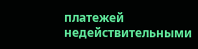платежей недействительными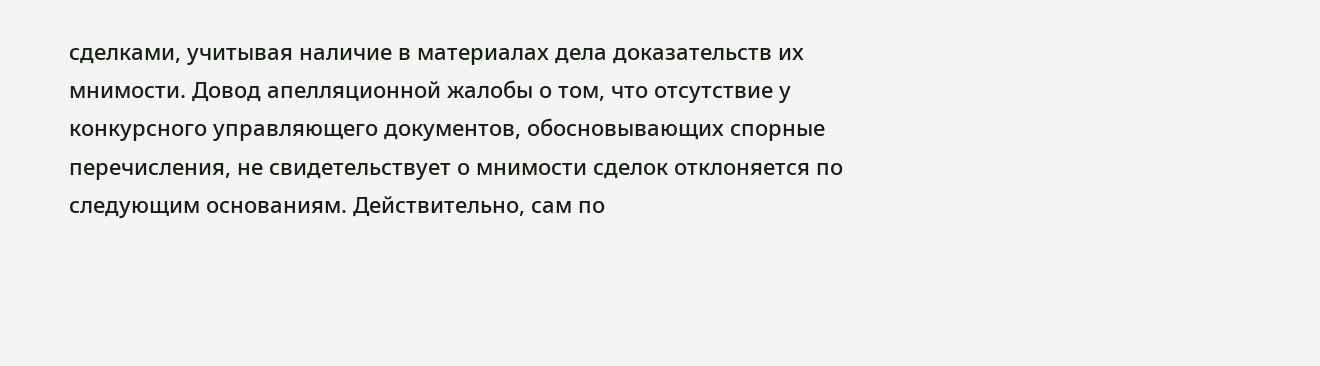сделками, учитывая наличие в материалах дела доказательств их мнимости. Довод апелляционной жалобы о том, что отсутствие у конкурсного управляющего документов, обосновывающих спорные перечисления, не свидетельствует о мнимости сделок отклоняется по следующим основаниям. Действительно, сам по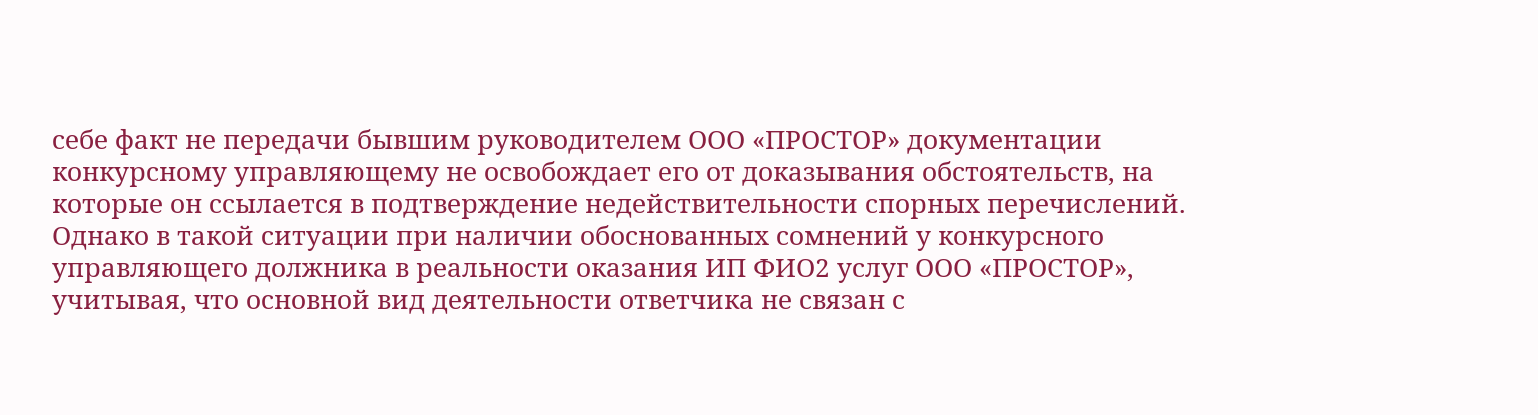себе факт не передачи бывшим руководителем ООО «ПРОСТОР» документации конкурсному управляющему не освобождает его от доказывания обстоятельств, на которые он ссылается в подтверждение недействительности спорных перечислений. Однако в такой ситуации при наличии обоснованных сомнений у конкурсного управляющего должника в реальности оказания ИП ФИО2 услуг ООО «ПРОСТОР», учитывая, что основной вид деятельности ответчика не связан с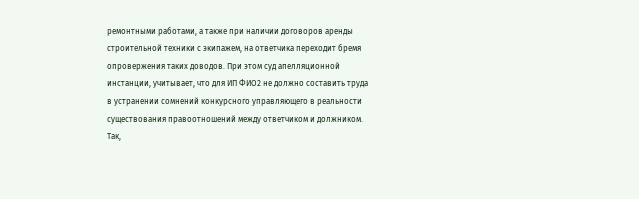ремонтными работами, а также при наличии договоров аренды строительной техники с экипажем, на ответчика переходит бремя опровержения таких доводов. При этом суд апелляционной инстанции, учитывает, что для ИП ФИО2 не должно составить труда в устранении сомнений конкурсного управляющего в реальности существования правоотношений между ответчиком и должником. Так,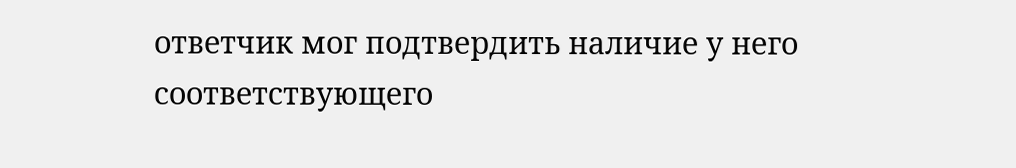ответчик мог подтвердить наличие у него соответствующего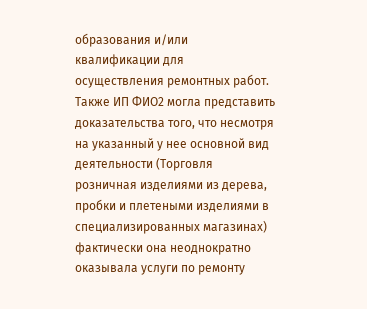образования и/или квалификации для осуществления ремонтных работ. Также ИП ФИО2 могла представить доказательства того, что несмотря на указанный у нее основной вид деятельности (Торговля розничная изделиями из дерева, пробки и плетеными изделиями в специализированных магазинах) фактически она неоднократно оказывала услуги по ремонту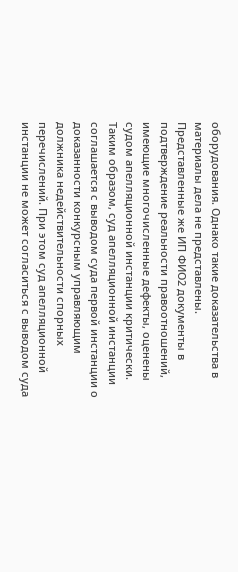оборудования. Однако такие доказательства в материалы дела не представлены. Представленные же ИП ФИО2 документы в подтверждение реальности правоотношений, имеющие многочисленные дефекты, оценены судом апелляционной инстанции критически. Таким образом, суд апелляционной инстанции соглашается с выводом суда первой инстанции о доказанности конкурсным управляющим должника недействительности спорных перечислений. При этом суд апелляционной инстанции не может согласиться с выводом суда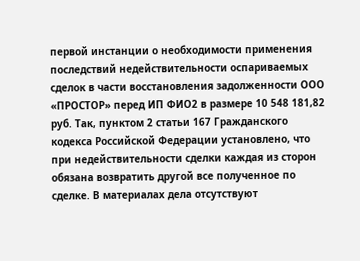первой инстанции о необходимости применения последствий недействительности оспариваемых сделок в части восстановления задолженности ООО «ПРОСТОР» перед ИП ФИО2 в размере 10 548 181,82 руб. Так, пунктом 2 статьи 167 Гражданского кодекса Российской Федерации установлено, что при недействительности сделки каждая из сторон обязана возвратить другой все полученное по сделке. В материалах дела отсутствуют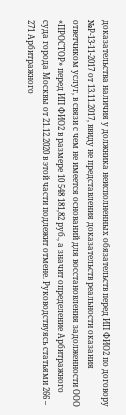доказательства наличия у должника неисполненных обязательств перед ИП ФИО2 по договору №Р-13-11-2017 от 13.11.2017, ввиду не представления доказательств реальности оказания ответчиком услуг, в связи с чем не имеется оснований для восстановления задолженности ООО «ПРОСТОР» перед ИП ФИО2 в размере 10 548 181,82 руб., а значит определение Арбитражного суда города Москвы от 21.12.2020 в этой части подлежит отмене. Руководствуясь статьями 266 – 271 Арбитражного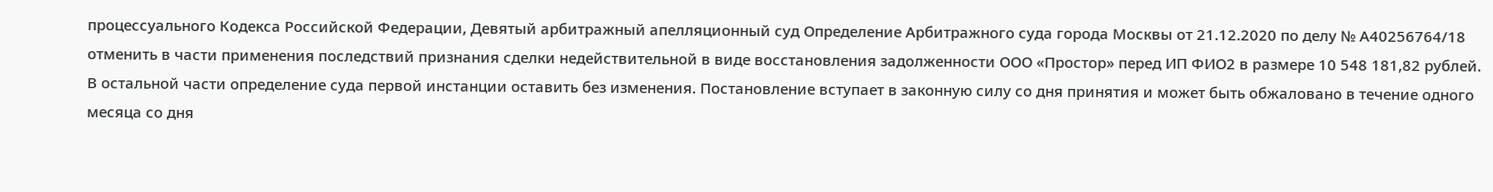процессуального Кодекса Российской Федерации, Девятый арбитражный апелляционный суд Определение Арбитражного суда города Москвы от 21.12.2020 по делу № А40256764/18 отменить в части применения последствий признания сделки недействительной в виде восстановления задолженности ООО «Простор» перед ИП ФИО2 в размере 10 548 181,82 рублей. В остальной части определение суда первой инстанции оставить без изменения. Постановление вступает в законную силу со дня принятия и может быть обжаловано в течение одного месяца со дня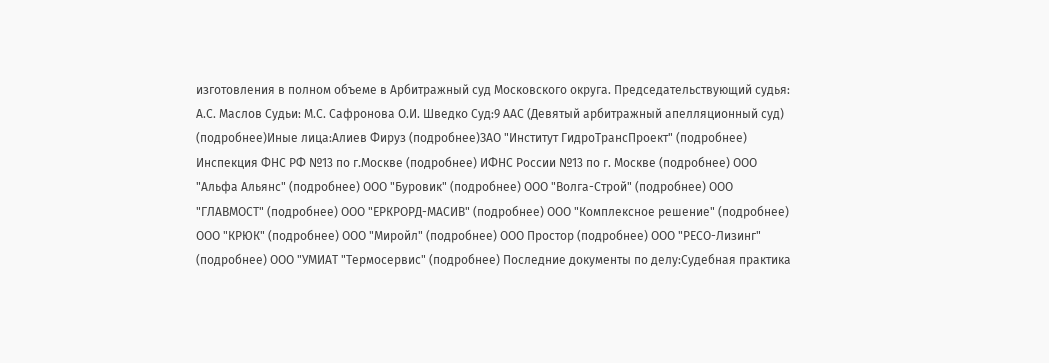изготовления в полном объеме в Арбитражный суд Московского округа. Председательствующий судья: А.С. Маслов Судьи: М.С. Сафронова О.И. Шведко Суд:9 ААС (Девятый арбитражный апелляционный суд) (подробнее)Иные лица:Алиев Фируз (подробнее)ЗАО "Институт ГидроТрансПроект" (подробнее) Инспекция ФНС РФ №13 по г.Москве (подробнее) ИФНС России №13 по г. Москве (подробнее) ООО "Альфа Альянс" (подробнее) ООО "Буровик" (подробнее) ООО "Волга-Строй" (подробнее) ООО "ГЛАВМОСТ" (подробнее) ООО "ЕРКРОРД-МАСИВ" (подробнее) ООО "Комплексное решение" (подробнее) ООО "КРЮК" (подробнее) ООО "Миройл" (подробнее) ООО Простор (подробнее) ООО "РЕСО-Лизинг" (подробнее) ООО "УМИАТ "Термосервис" (подробнее) Последние документы по делу:Судебная практика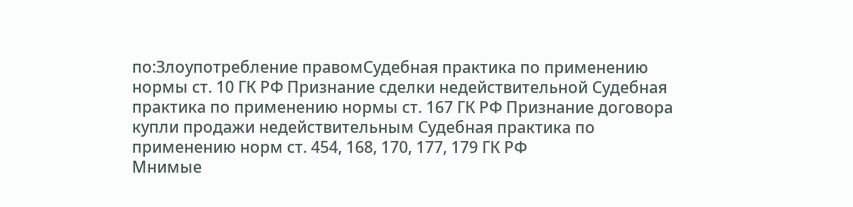по:Злоупотребление правомСудебная практика по применению нормы ст. 10 ГК РФ Признание сделки недействительной Судебная практика по применению нормы ст. 167 ГК РФ Признание договора купли продажи недействительным Судебная практика по применению норм ст. 454, 168, 170, 177, 179 ГК РФ
Мнимые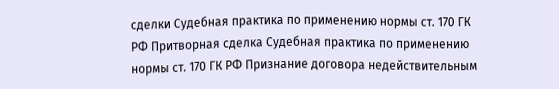сделки Судебная практика по применению нормы ст. 170 ГК РФ Притворная сделка Судебная практика по применению нормы ст. 170 ГК РФ Признание договора недействительным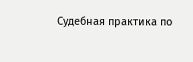Судебная практика по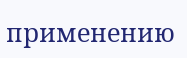применению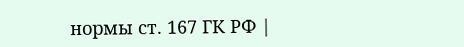нормы ст. 167 ГК РФ |